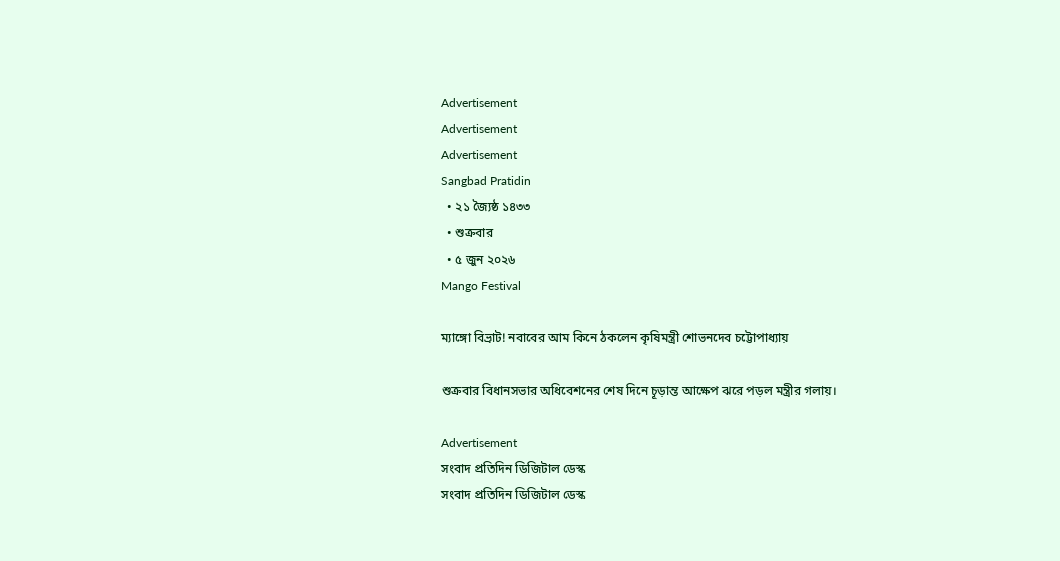Advertisement
Advertisement
Advertisement
Sangbad Pratidin
  • ২১ জ্যৈষ্ঠ ১৪৩৩
  • শুক্রবার
  • ৫ জুন ২০২৬
Mango Festival

ম্যাঙ্গো বিভ্রাট! নবাবের আম কিনে ঠকলেন কৃষিমন্ত্রী শোভনদেব চট্টোপাধ্যায়

শুক্রবার বিধানসভার অধিবেশনের শেষ দিনে চূড়ান্ত আক্ষেপ ঝরে পড়ল মন্ত্রীর গলায়।

Advertisement
সংবাদ প্রতিদিন ডিজিটাল ডেস্ক
সংবাদ প্রতিদিন ডিজিটাল ডেস্ক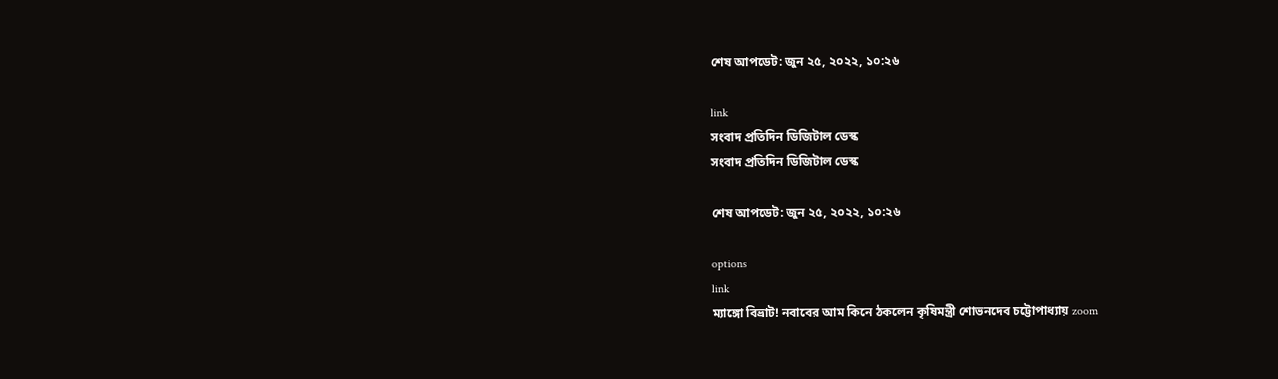শেষ আপডেট: জুন ২৫, ২০২২, ১০:২৬

link
সংবাদ প্রতিদিন ডিজিটাল ডেস্ক
সংবাদ প্রতিদিন ডিজিটাল ডেস্ক

শেষ আপডেট: জুন ২৫, ২০২২, ১০:২৬

options
link
ম্যাঙ্গো বিভ্রাট! নবাবের আম কিনে ঠকলেন কৃষিমন্ত্রী শোভনদেব চট্টোপাধ্যায় zoom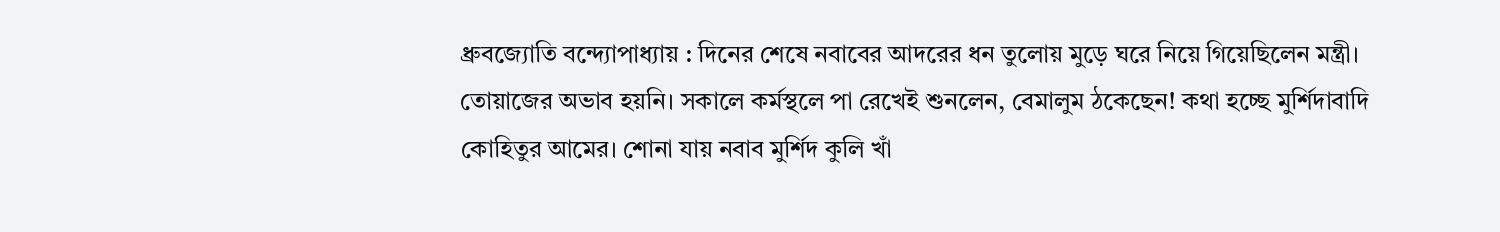ধ্রুবজ্যোতি বন্দ্যোপাধ্যায় : দিনের শেষে নবাবের আদরের ধন তুলোয় মুড়ে ঘরে নিয়ে গিয়েছিলেন মন্ত্রী। তোয়াজের অভাব হয়নি। সকালে কর্মস্থলে পা রেখেই শুনলেন, বেমালুম ঠকেছেন! কথা হচ্ছে মুর্শিদাবাদি কোহিতুর আমের। শোনা যায় নবাব মুর্শিদ কুলি খাঁ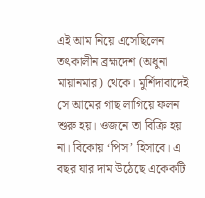এই আম নিয়ে এসেছিলেন তৎকালীন ব্রহ্মদেশ (অধুনা মায়ানমার) থেকে। মুর্শিদাবাদেই সে আমের গাছ লাগিয়ে ফলন শুরু হয়। ওজনে তা বিক্রি হয় না। বিকোয় ‘পিস’ হিসাবে। এ বছর যার দাম উঠেছে একেকটি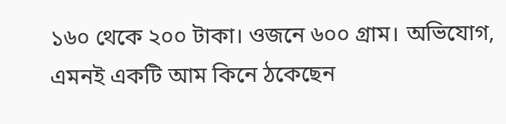১৬০ থেকে ২০০ টাকা। ওজনে ৬০০ গ্রাম। অভিযোগ, এমনই একটি আম কিনে ঠকেছেন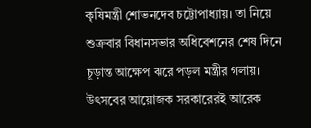কৃষিমন্ত্রী শোভনদেব চট্টোপাধ্যায়। তা নিয়ে শুক্রবার বিধানসভার অধিবেশনের শেষ দিনে চূড়ান্ত আক্ষেপ ঝরে পড়ল মন্ত্রীর গলায়। উৎসবের আয়োজক সরকারেরই আরেক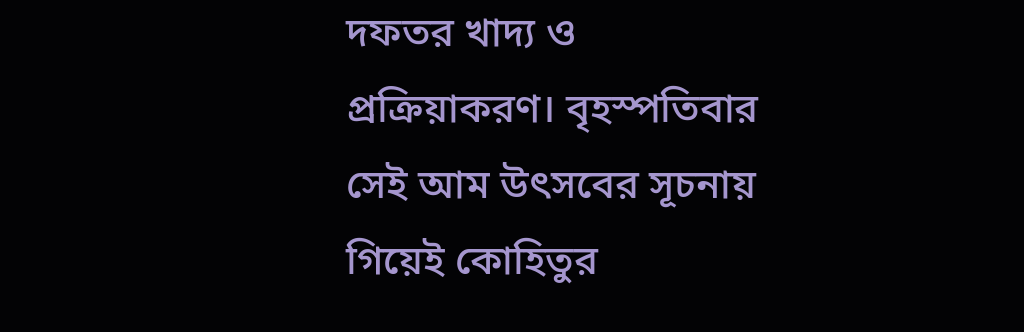দফতর খাদ্য ও প্রক্রিয়াকরণ। বৃহস্পতিবার সেই আম উৎসবের সূচনায় গিয়েই কোহিতুর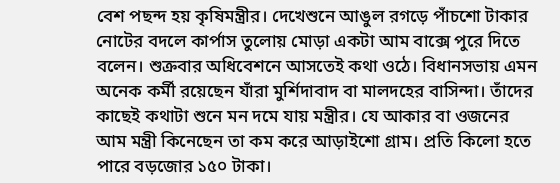বেশ পছন্দ হয় কৃষিমন্ত্রীর। দেখেশুনে আঙুল রগড়ে পাঁচশো টাকার নোটের বদলে কার্পাস তুলোয় মোড়া একটা আম বাক্সে পুরে দিতে বলেন। শুক্রবার অধিবেশনে আসতেই কথা ওঠে। বিধানসভায় এমন অনেক কর্মী রয়েছেন যাঁরা মুর্শিদাবাদ বা মালদহের বাসিন্দা। তাঁদের কাছেই কথাটা শুনে মন দমে যায় মন্ত্রীর। যে আকার বা ওজনের আম মন্ত্রী কিনেছেন তা কম করে আড়াইশো গ্রাম। প্রতি কিলো হতে পারে বড়জোর ১৫০ টাকা।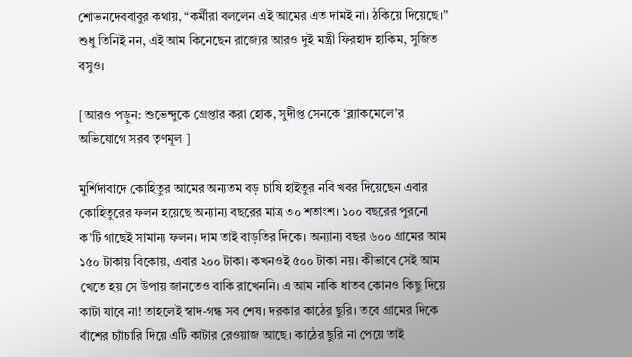শোভনদেববাবুর কথায়, “কর্মীরা বললেন এই আমের এত দামই না। ঠকিয়ে দিয়েছে।” শুধু তিনিই নন, এই আম কিনেছেন রাজ্যের আরও দুই মন্ত্রী ফিরহাদ হাকিম, সুজিত বসুও।

[আরও পড়ুন: শুভেন্দুকে গ্রেপ্তার করা হোক, সুদীপ্ত সেনকে ‘ব্ল্যাকমেলে’র অভিযোগে সরব তৃণমূল ]

মুর্শিদাবাদে কোহিতুর আমের অন্যতম বড় চাষি হাইতুর নবি খবর দিয়েছেন এবার কোহিতুরের ফলন হয়েছে অন্যান্য বছরের মাত্র ৩০ শতাংশ। ১০০ বছরের পুরনো ক’টি গাছেই সামান্য ফলন। দাম তাই বাড়তির দিকে। অন্যান্য বছর ৬০০ গ্রামের আম ১৫০ টাকায় বিকোয়, এবার ২০০ টাকা। কখনওই ৫০০ টাকা নয়। কীভাবে সেই আম খেতে হয় সে উপায় জানতেও বাকি রাখেননি। এ আম নাকি ধাতব কোনও কিছু দিয়ে কাটা যাবে না! তাহলেই স্বাদ-গন্ধ সব শেষ। দরকার কাঠের ছুরি। তবে গ্রামের দিকে বাঁশের চ্যাঁচারি দিয়ে এটি কাটার রেওয়াজ আছে। কাঠের ছুরি না পেয়ে তাই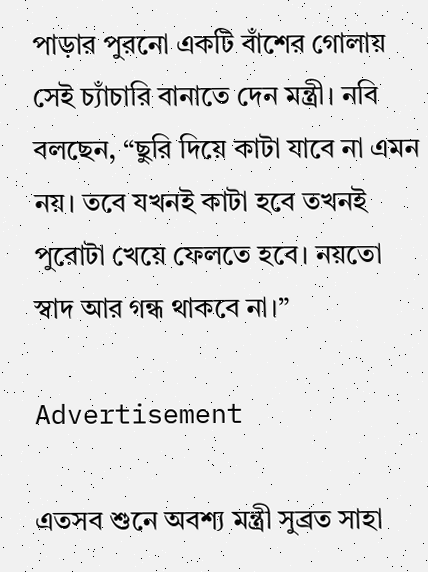পাড়ার পুরনো একটি বাঁশের গোলায় সেই চ্যাঁচারি বানাতে দেন মন্ত্রী। নবি বলছেন, “ছুরি দিয়ে কাটা যাবে না এমন নয়। তবে যখনই কাটা হবে তখনই পুরোটা খেয়ে ফেলতে হবে। নয়তো স্বাদ আর গন্ধ থাকবে না।”

Advertisement

এতসব শুনে অবশ্য মন্ত্রী সুব্রত সাহা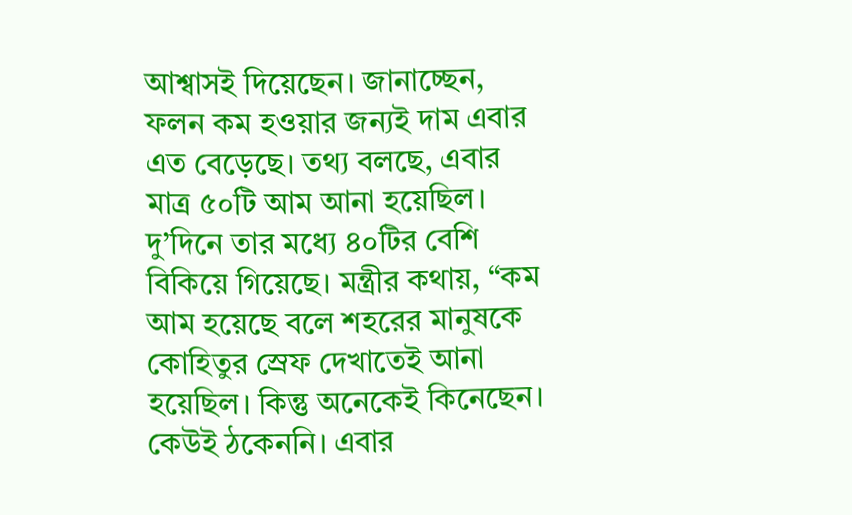আশ্বাসই দিয়েছেন। জানাচ্ছেন, ফলন কম হওয়ার জন্যই দাম এবার এত বেড়েছে। তথ্য বলছে, এবার মাত্র ৫০টি আম আনা হয়েছিল। দু’দিনে তার মধ্যে ৪০টির বেশি বিকিয়ে গিয়েছে। মন্ত্রীর কথায়, “কম আম হয়েছে বলে শহরের মানুষকে কোহিতুর স্রেফ দেখাতেই আনা হয়েছিল। কিন্তু অনেকেই কিনেছেন। কেউই ঠকেননি। এবার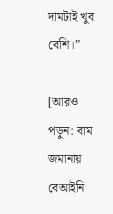দামটাই খুব বেশি।”

[আরও পড়ুন: বাম জমানায় বেআইনি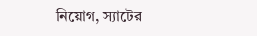নিয়োগ, স্যাটের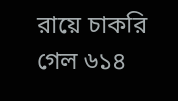রায়ে চাকরি গেল ৬১৪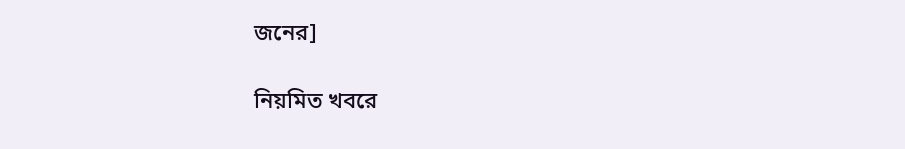জনের]

নিয়মিত খবরে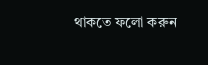থাকতে ফলো করুন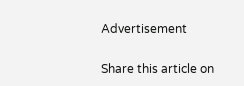Advertisement

Share this article on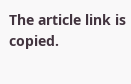The article link is copied.